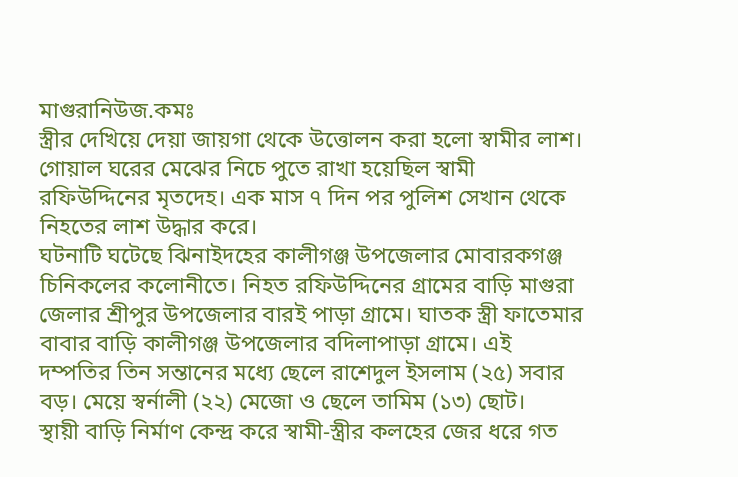মাগুরানিউজ.কমঃ
স্ত্রীর দেখিয়ে দেয়া জায়গা থেকে উত্তোলন করা হলো স্বামীর লাশ। গোয়াল ঘরের মেঝের নিচে পুতে রাখা হয়েছিল স্বামী রফিউদ্দিনের মৃতদেহ। এক মাস ৭ দিন পর পুলিশ সেখান থেকে নিহতের লাশ উদ্ধার করে।
ঘটনাটি ঘটেছে ঝিনাইদহের কালীগঞ্জ উপজেলার মোবারকগঞ্জ চিনিকলের কলোনীতে। নিহত রফিউদ্দিনের গ্রামের বাড়ি মাগুরা জেলার শ্রীপুর উপজেলার বারই পাড়া গ্রামে। ঘাতক স্ত্রী ফাতেমার বাবার বাড়ি কালীগঞ্জ উপজেলার বদিলাপাড়া গ্রামে। এই দম্পতির তিন সন্তানের মধ্যে ছেলে রাশেদুল ইসলাম (২৫) সবার বড়। মেয়ে স্বর্নালী (২২) মেজো ও ছেলে তামিম (১৩) ছোট।
স্থায়ী বাড়ি নির্মাণ কেন্দ্র করে স্বামী-স্ত্রীর কলহের জের ধরে গত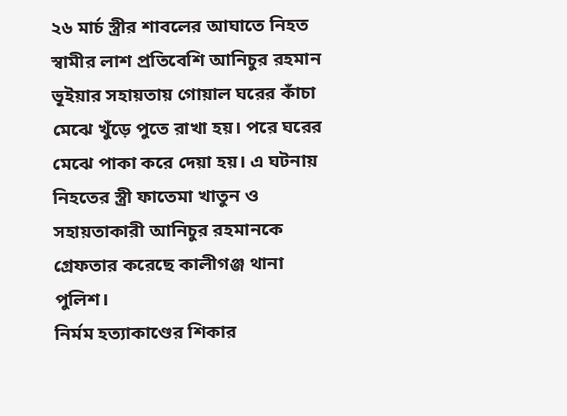২৬ মার্চ স্ত্রীর শাবলের আঘাতে নিহত স্বামীর লাশ প্রতিবেশি আনিচুর রহমান ভূইয়ার সহায়তায় গোয়াল ঘরের কাঁচা মেঝে খুঁড়ে পুতে রাখা হয়। পরে ঘরের মেঝে পাকা করে দেয়া হয়। এ ঘটনায় নিহতের স্ত্রী ফাতেমা খাতুন ও সহায়তাকারী আনিচুর রহমানকে গ্রেফতার করেছে কালীগঞ্জ থানা পুলিশ।
নির্মম হত্যাকাণ্ডের শিকার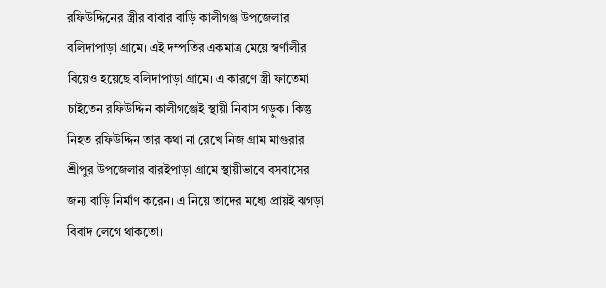রফিউদ্দিনের স্ত্রীর বাবার বাড়ি কালীগঞ্জ উপজেলার বলিদাপাড়া গ্রামে। এই দম্পতির একমাত্র মেয়ে স্বর্ণালীর বিয়েও হয়েছে বলিদাপাড়া গ্রামে। এ কারণে স্ত্রী ফাতেমা চাইতেন রফিউদ্দিন কালীগঞ্জেই স্থায়ী নিবাস গড়ুক। কিন্তু নিহত রফিউদ্দিন তার কথা না রেখে নিজ গ্রাম মাগুরার শ্রীপুর উপজেলার বারইপাড়া গ্রামে স্থায়ীভাবে বসবাসের জন্য বাড়ি নির্মাণ করেন। এ নিয়ে তাদের মধ্যে প্রায়ই ঝগড়া বিবাদ লেগে থাকতো।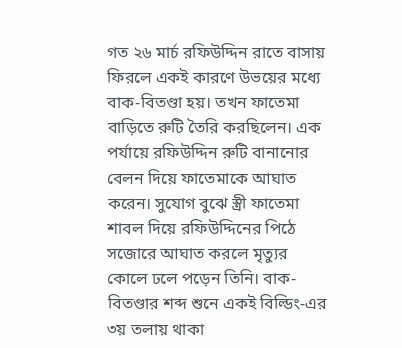গত ২৬ মার্চ রফিউদ্দিন রাতে বাসায় ফিরলে একই কারণে উভয়ের মধ্যে বাক-বিতণ্ডা হয়। তখন ফাতেমা বাড়িতে রুটি তৈরি করছিলেন। এক পর্যায়ে রফিউদ্দিন রুটি বানানোর বেলন দিয়ে ফাতেমাকে আঘাত করেন। সুযোগ বুঝে স্ত্রী ফাতেমা শাবল দিয়ে রফিউদ্দিনের পিঠে সজোরে আঘাত করলে মৃত্যুর কোলে ঢলে পড়েন তিনি। বাক-বিতণ্ডার শব্দ শুনে একই বিল্ডিং-এর ৩য় তলায় থাকা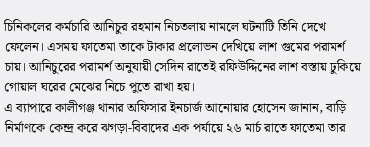চিনিকলের কর্মচারি আনিচুর রহমান নিচতলায় নামলে ঘটনাটি তিনি দেখে ফেলেন। এসময় ফাতেমা তাকে টাকার প্রলোভন দেখিয়ে লাশ গুমের পরামর্শ চায়। আনিচুরের পরামর্শ অনুযায়ী সেদিন রাতেই রফিউদ্দিনের লাশ বস্তায় ঢুকিয়ে গোয়াল ঘরের মেঝের নিচে পুতে রাখা হয়।
এ ব্যাপারে কালীগঞ্জ থানার অফিসার ইনচার্জ আনোয়ার হোসেন জানান, বাড়ি নির্মাণকে কেন্দ্র করে ঝগড়া-বিবাদের এক পর্যায়ে ২৬ মার্চ রাতে ফাতেমা তার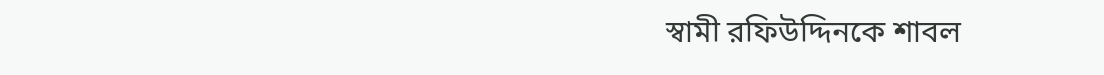স্বামী রফিউদ্দিনকে শাবল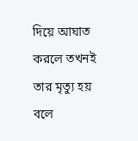দিয়ে আঘাত করলে তখনই তার মৃত্যু হয় বলে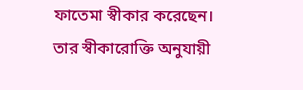ফাতেমা স্বীকার করেছেন। তার স্বীকারোক্তি অনুযায়ী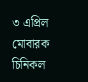৩ এপ্রিল মোবারক চিনিকল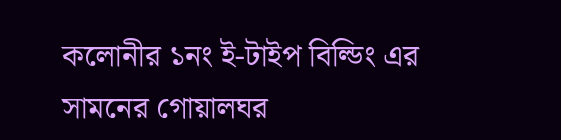কলোনীর ১নং ই-টাইপ বিল্ডিং এর সামনের গোয়ালঘর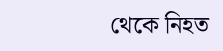থেকে নিহত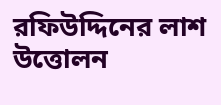রফিউদ্দিনের লাশ উত্তোলন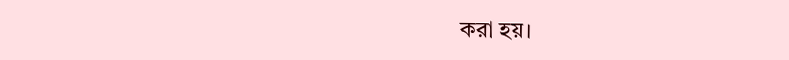করা হয়।